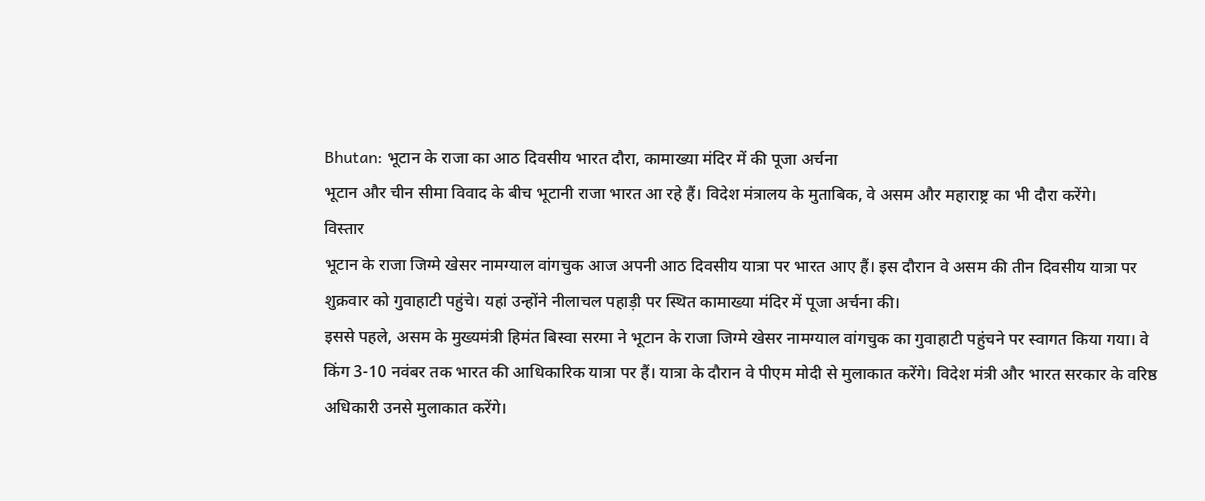Bhutan: भूटान के राजा का आठ दिवसीय भारत दौरा, कामाख्या मंदिर में की पूजा अर्चना
भूटान और चीन सीमा विवाद के बीच भूटानी राजा भारत आ रहे हैं। विदेश मंत्रालय के मुताबिक, वे असम और महाराष्ट्र का भी दौरा करेंगे।
विस्तार
भूटान के राजा जिग्मे खेसर नामग्याल वांगचुक आज अपनी आठ दिवसीय यात्रा पर भारत आए हैं। इस दौरान वे असम की तीन दिवसीय यात्रा पर शुक्रवार को गुवाहाटी पहुंचे। यहां उन्होंने नीलाचल पहाड़ी पर स्थित कामाख्या मंदिर में पूजा अर्चना की।
इससे पहले, असम के मुख्यमंत्री हिमंत बिस्वा सरमा ने भूटान के राजा जिग्मे खेसर नामग्याल वांगचुक का गुवाहाटी पहुंचने पर स्वागत किया गया। वे किंग 3-10 नवंबर तक भारत की आधिकारिक यात्रा पर हैं। यात्रा के दौरान वे पीएम मोदी से मुलाकात करेंगे। विदेश मंत्री और भारत सरकार के वरिष्ठ अधिकारी उनसे मुलाकात करेंगे।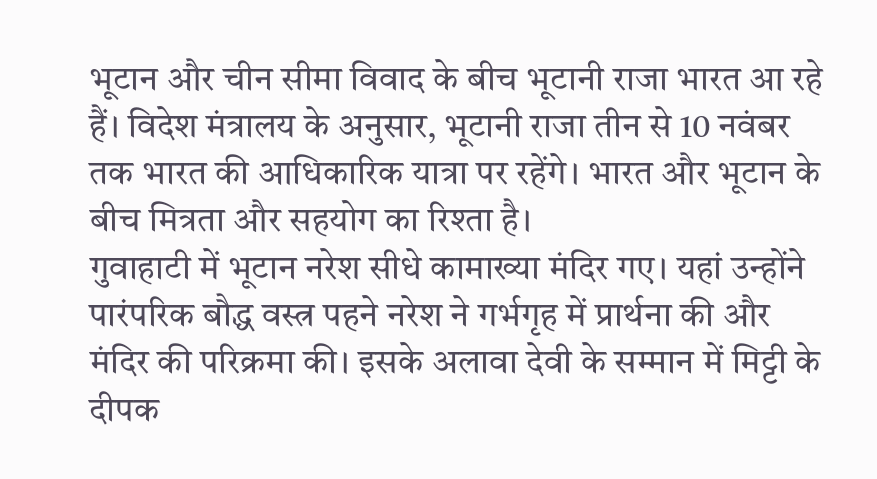भूटान और चीन सीमा विवाद के बीच भूटानी राजा भारत आ रहे हैं। विदेश मंत्रालय के अनुसार, भूटानी राजा तीन से 10 नवंबर तक भारत की आधिकारिक यात्रा पर रहेंगे। भारत और भूटान के बीच मित्रता और सहयोग का रिश्ता है।
गुवाहाटी में भूटान नरेश सीधे कामाख्या मंदिर गए। यहां उन्होंने पारंपरिक बौद्ध वस्त्र पहने नरेश ने गर्भगृह में प्रार्थना की और मंदिर की परिक्रमा की। इसके अलावा देवी के सम्मान में मिट्टी के दीपक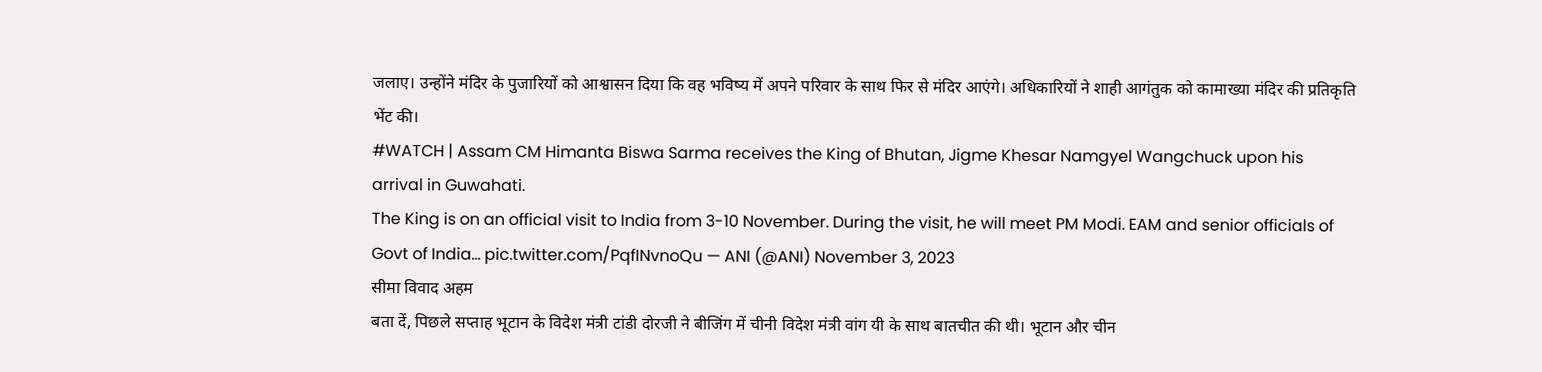जलाए। उन्होंने मंदिर के पुजारियों को आश्वासन दिया कि वह भविष्य में अपने परिवार के साथ फिर से मंदिर आएंगे। अधिकारियों ने शाही आगंतुक को कामाख्या मंदिर की प्रतिकृति भेंट की।
#WATCH | Assam CM Himanta Biswa Sarma receives the King of Bhutan, Jigme Khesar Namgyel Wangchuck upon his arrival in Guwahati.
The King is on an official visit to India from 3-10 November. During the visit, he will meet PM Modi. EAM and senior officials of Govt of India… pic.twitter.com/PqfINvnoQu — ANI (@ANI) November 3, 2023
सीमा विवाद अहम
बता दें, पिछले सप्ताह भूटान के विदेश मंत्री टांडी दोरजी ने बीजिंग में चीनी विदेश मंत्री वांग यी के साथ बातचीत की थी। भूटान और चीन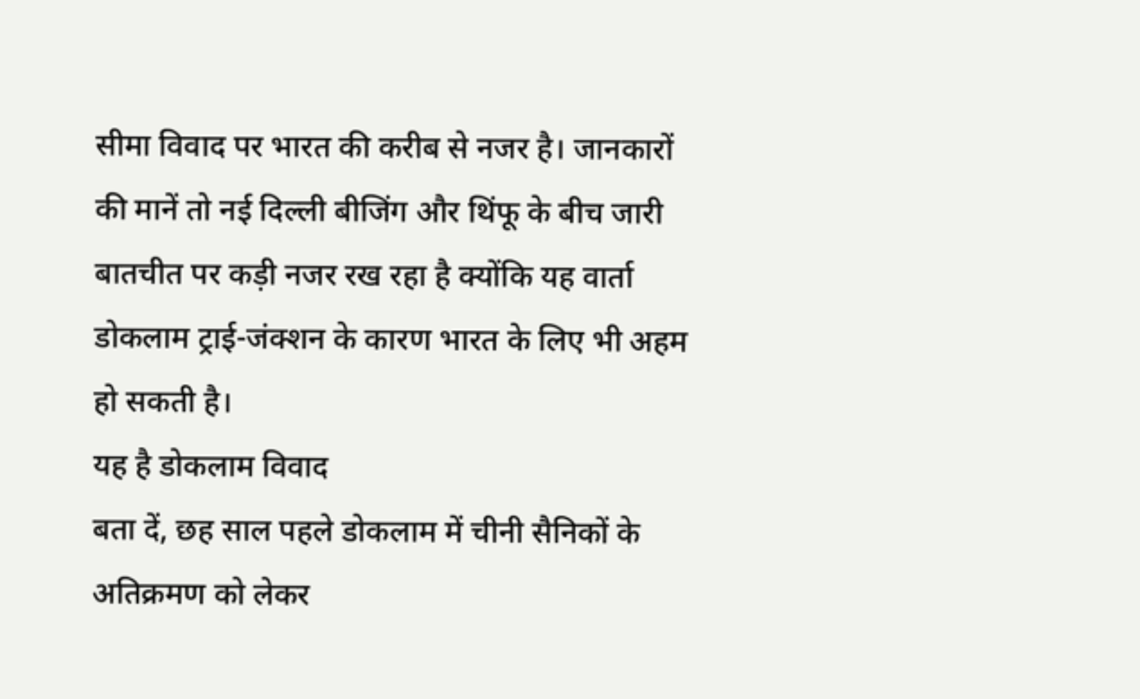सीमा विवाद पर भारत की करीब से नजर है। जानकारों की मानें तो नई दिल्ली बीजिंग और थिंफू के बीच जारी बातचीत पर कड़ी नजर रख रहा है क्योंकि यह वार्ता डोकलाम ट्राई-जंक्शन के कारण भारत के लिए भी अहम हो सकती है।
यह है डोकलाम विवाद
बता दें, छह साल पहले डोकलाम में चीनी सैनिकों के अतिक्रमण को लेकर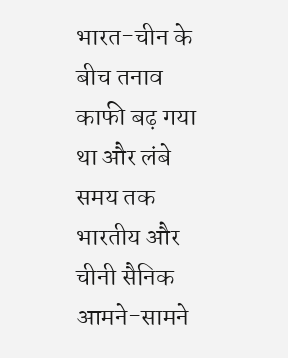भारत-चीन के बीच तनाव काफी बढ़ गया था और लंबे समय तक भारतीय और चीनी सैनिक आमने-सामने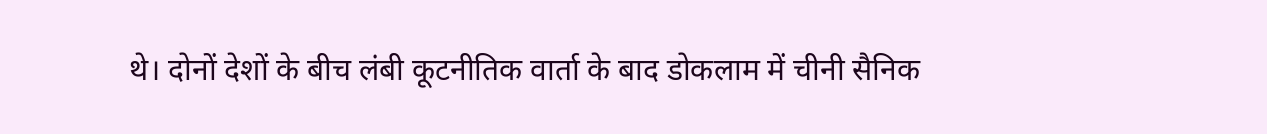थे। दोनों देशों के बीच लंबी कूटनीतिक वार्ता के बाद डोकलाम में चीनी सैनिक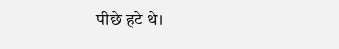पीछे हटे थे।